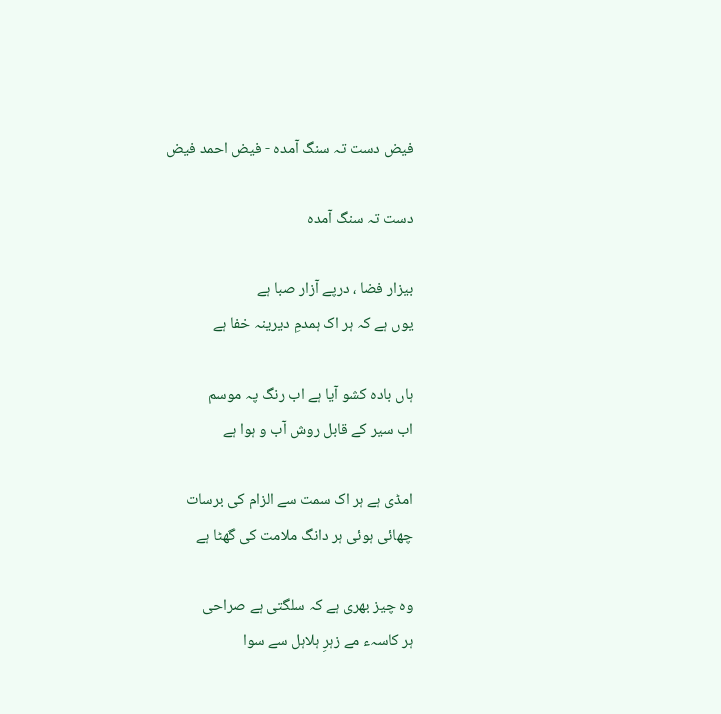فیض دست تہ سنگ آمدہ - فیض احمد فیض

دست تہ سنگ آمدہ

بیزار فضا ، درپے آزار صبا ہے
یوں ہے کہ ہر اک ہمدمِ دیرینہ خفا ہے

ہاں بادہ کشو آیا ہے اب رنگ پہ موسم
اب سیر کے قابل روش آب و ہوا ہے

امڈی ہے ہر اک سمت سے الزام کی برسات
چھائی ہوئی ہر دانگ ملامت کی گھٹا ہے

وہ چیز بھری ہے کہ سلگتی ہے صراحی
ہر کاسہء مے زہرِ ہلاہل سے سوا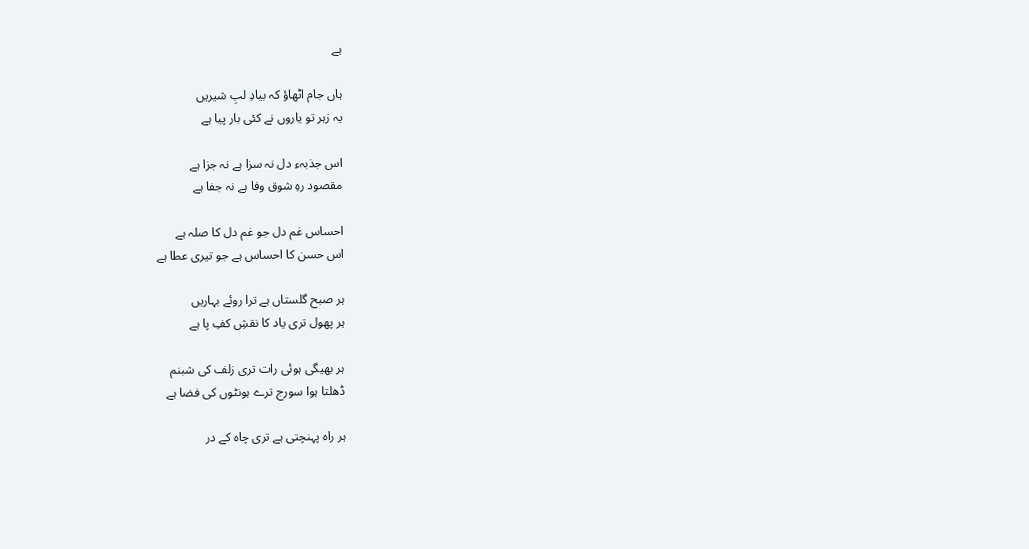ہے

ہاں جام اٹھاؤ کہ بیادِ لبِ شیریں
یہ زہر تو یاروں نے کئی بار پیا ہے

اس جذبہء دل نہ سزا ہے نہ جزا ہے
مقصود رہِ شوق وفا ہے نہ جفا ہے

احساس غم دل جو غم دل کا صلہ ہے
اس حسن کا احساس ہے جو تیری عطا ہے

ہر صبح گلستاں ہے ترا روئے بہاریں
ہر پھول تری یاد کا نقشِ کفِ پا ہے

ہر بھیگی ہوئی رات تری زلف کی شبنم
ڈھلتا ہوا سورج ترے ہونٹوں کی فضا ہے

ہر راہ پہنچتی ہے تری چاہ کے در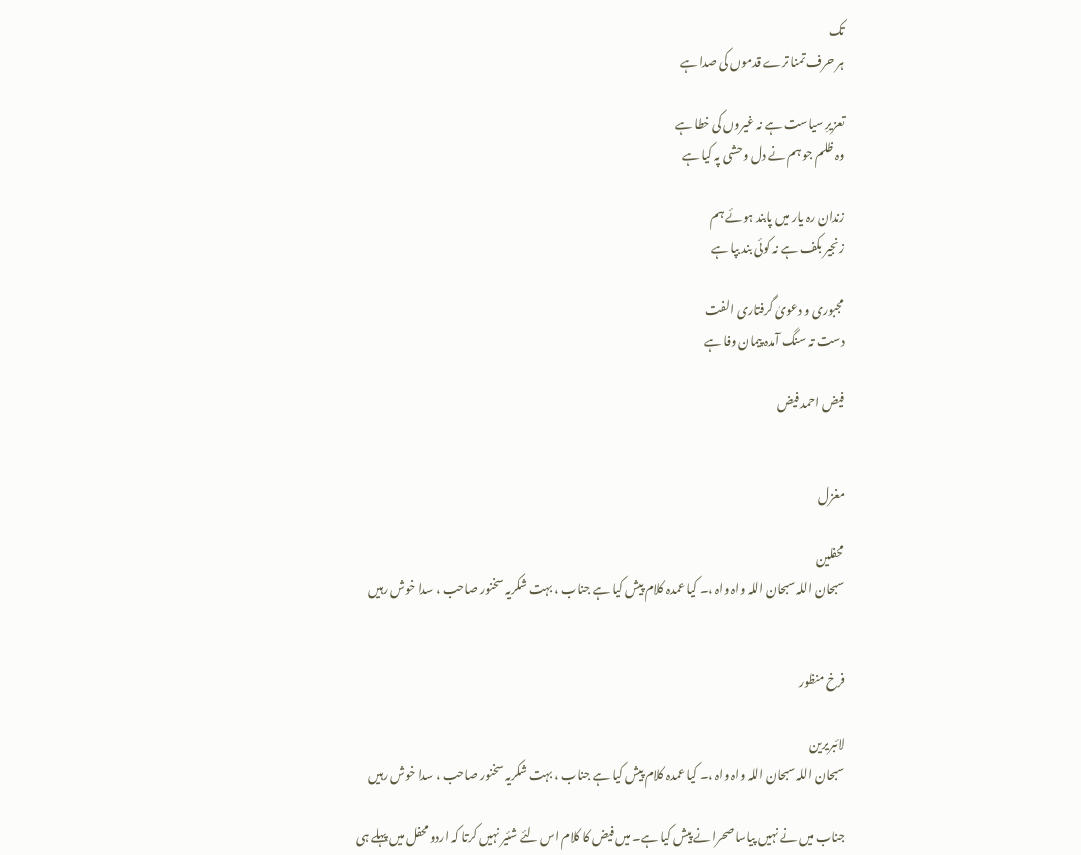تک
ہر حرف تمنا ترے قدموں کی صدا ہے

تعزیرِ سیاست ہے نہ غیروں کی خطا ہے
وہ ظلم جو ہم نے دل وحشی پہ کیا ہے

زندان رہ یار میں پابند ہوئے ہم
زنجیر بکف ہے نہ کوئی بند بپا ہے

مجبوری و دعویٰ گرفتاری الفت
دست تہ سنگ آمدہ پیمان وفا ہے

فیض احمد فیض


مغزل

محفلین
سبحان اللہ سبحان اللہ واہ واہ ،۔ کیا عمدہ کلام پیش کیا ہے جناب ، بہت شکریہ سخنور صاحب ، سدا خوش رہیں


فرخ منظور

لائبریرین
سبحان اللہ سبحان اللہ واہ واہ ،۔ کیا عمدہ کلام پیش کیا ہے جناب ، بہت شکریہ سخنور صاحب ، سدا خوش رہیں

جناب میں نے نہیں پیاسا صحرا نے پیش کیا ہے۔ میں فیض کا کلام اس لئے شئیر نہیں کرتا کہ اردو محفل میں پہلے ہی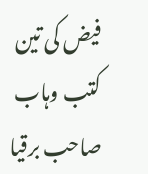فیض کی تین کتب وہاب صاحب برقیا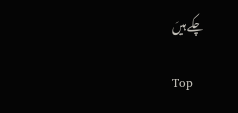چکے ہیںَ

Top